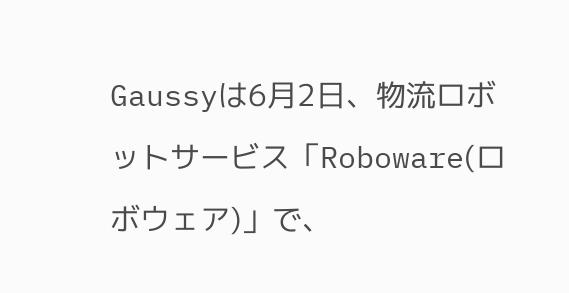Gaussyは6月2日、物流ロボットサービス「Roboware(ロボウェア)」で、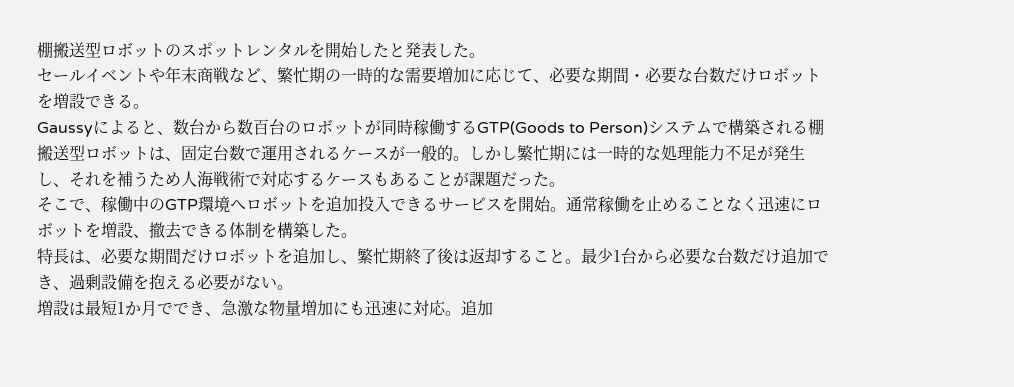棚搬送型ロボットのスポットレンタルを開始したと発表した。
セールイベントや年末商戦など、繁忙期の一時的な需要増加に応じて、必要な期間・必要な台数だけロボットを増設できる。
Gaussyによると、数台から数百台のロボットが同時稼働するGTP(Goods to Person)システムで構築される棚搬送型ロボットは、固定台数で運用されるケースが一般的。しかし繁忙期には一時的な処理能力不足が発生し、それを補うため人海戦術で対応するケースもあることが課題だった。
そこで、稼働中のGTP環境へロボットを追加投入できるサービスを開始。通常稼働を止めることなく迅速にロボットを増設、撤去できる体制を構築した。
特長は、必要な期間だけロボットを追加し、繁忙期終了後は返却すること。最少1台から必要な台数だけ追加でき、過剰設備を抱える必要がない。
増設は最短1か月ででき、急激な物量増加にも迅速に対応。追加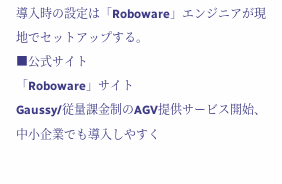導入時の設定は「Roboware」エンジニアが現地でセットアップする。
■公式サイト
「Roboware」サイト
Gaussy/従量課金制のAGV提供サービス開始、中小企業でも導入しやすく